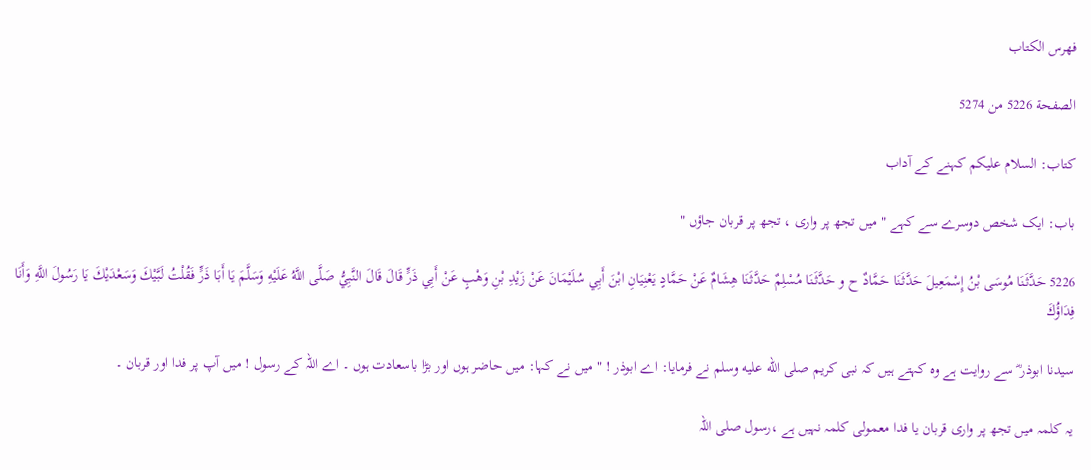فهرس الكتاب

الصفحة 5226 من 5274

کتاب: السلام علیکم کہنے کے آداب

باب: ایک شخص دوسرے سے کہے " میں تجھ پر واری ، تجھ پر قربان جاؤں "

5226 حَدَّثَنَا مُوسَى بْنُ إِسْمَعِيلَ حَدَّثَنَا حَمَّادٌ ح و حَدَّثَنَا مُسْلِمٌ حَدَّثَنَا هِشَامٌ عَنْ حَمَّادٍ يَعْنِيَانِ ابْنَ أَبِي سُلَيْمَانَ عَنْ زَيْدِ بْنِ وَهْبٍ عَنْ أَبِي ذَرٍّ قَالَ قَالَ النَّبِيُّ صَلَّى اللَّهُ عَلَيْهِ وَسَلَّمَ يَا أَبَا ذَرٍّ فَقُلْتُ لَبَّيْكَ وَسَعْدَيْكَ يَا رَسُولَ اللَّهِ وَأَنَا فِدَاؤُكَ

سیدنا ابوذر ؓ سے روایت ہے وہ کہتے ہیں کہ نبی کریم صلى الله عليه وسلم نے فرمایا: اے ابوذر ! " میں نے کہا: میں حاضر ہوں اور بڑا باسعادت ہوں ۔ اے اللہ کے رسول ! میں آپ پر فدا اور قربان ۔

یہ کلمہ میں تجھ پر واری قربان یا فدا معمولی کلمہ نہیں ہے ،رسول صلی اللہ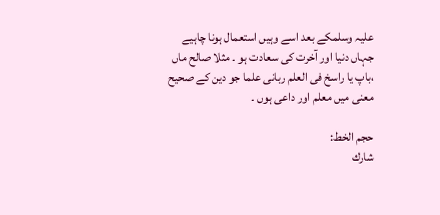علیہ وسلمکے بعد اسے وہیں استعمال ہونا چاہیے جہاں دنیا اور آخرت کی سعادت ہو ۔ مثلا صالح ماں ،باپ یا راسخ فی العلم ربانی علما جو دین کے صحیح معنی میں معلم اور داعی ہوں ۔

حجم الخط:
شارك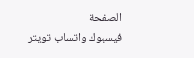الصفحة
فيسبوك واتساب تويتر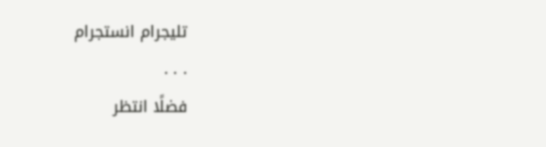تليجرام انستجرام
. . .
فضلًا انتظر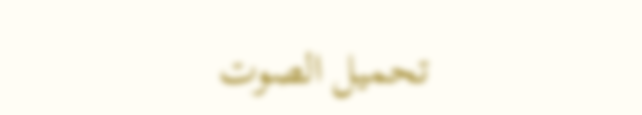تحميل الصوت